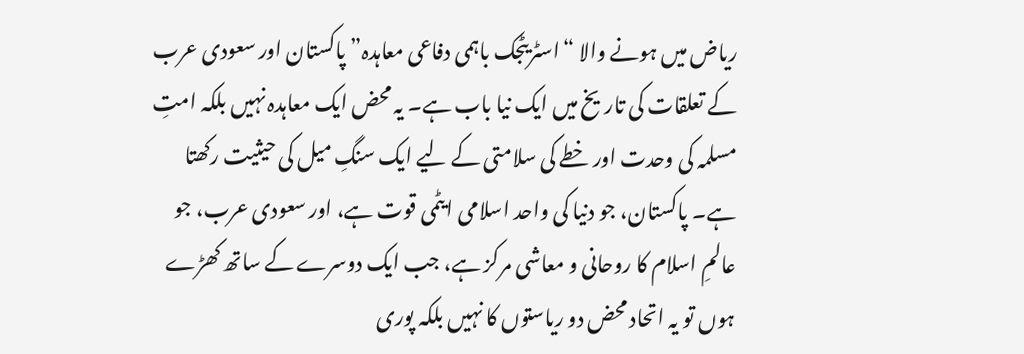ریاض میں ہونے والا “اسٹریٹجک باہمی دفاعی معاہدہ” پاکستان اور سعودی عرب کے تعلقات کی تاریخ میں ایک نیا باب ہے۔ یہ محض ایک معاہدہ نہیں بلکہ امتِ مسلمہ کی وحدت اور خطے کی سلامتی کے لیے ایک سنگِ میل کی حیثیت رکھتا ہے۔ پاکستان، جو دنیا کی واحد اسلامی ایٹمی قوت ہے، اور سعودی عرب، جو عالمِ اسلام کا روحانی و معاشی مرکز ہے، جب ایک دوسرے کے ساتھ کھڑے ہوں تو یہ اتحاد محض دو ریاستوں کا نہیں بلکہ پوری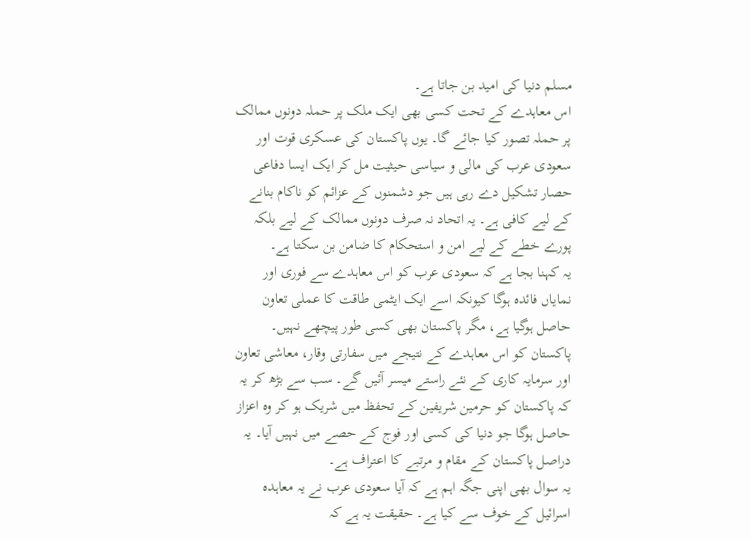مسلم دنیا کی امید بن جاتا ہے۔
اس معاہدے کے تحت کسی بھی ایک ملک پر حملہ دونوں ممالک پر حملہ تصور کیا جائے گا۔ یوں پاکستان کی عسکری قوت اور سعودی عرب کی مالی و سیاسی حیثیت مل کر ایک ایسا دفاعی حصار تشکیل دے رہی ہیں جو دشمنوں کے عزائم کو ناکام بنانے کے لیے کافی ہے۔ یہ اتحاد نہ صرف دونوں ممالک کے لیے بلکہ پورے خطے کے لیے امن و استحکام کا ضامن بن سکتا ہے۔
یہ کہنا بجا ہے کہ سعودی عرب کو اس معاہدے سے فوری اور نمایاں فائدہ ہوگا کیونکہ اسے ایک ایٹمی طاقت کا عملی تعاون حاصل ہوگیا ہے، مگر پاکستان بھی کسی طور پیچھے نہیں۔ پاکستان کو اس معاہدے کے نتیجے میں سفارتی وقار، معاشی تعاون اور سرمایہ کاری کے نئے راستے میسر آئیں گے۔ سب سے بڑھ کر یہ کہ پاکستان کو حرمین شریفین کے تحفظ میں شریک ہو کر وہ اعزاز حاصل ہوگا جو دنیا کی کسی اور فوج کے حصے میں نہیں آیا۔ یہ دراصل پاکستان کے مقام و مرتبے کا اعتراف ہے۔
یہ سوال بھی اپنی جگہ اہم ہے کہ آیا سعودی عرب نے یہ معاہدہ اسرائیل کے خوف سے کیا ہے۔ حقیقت یہ ہے کہ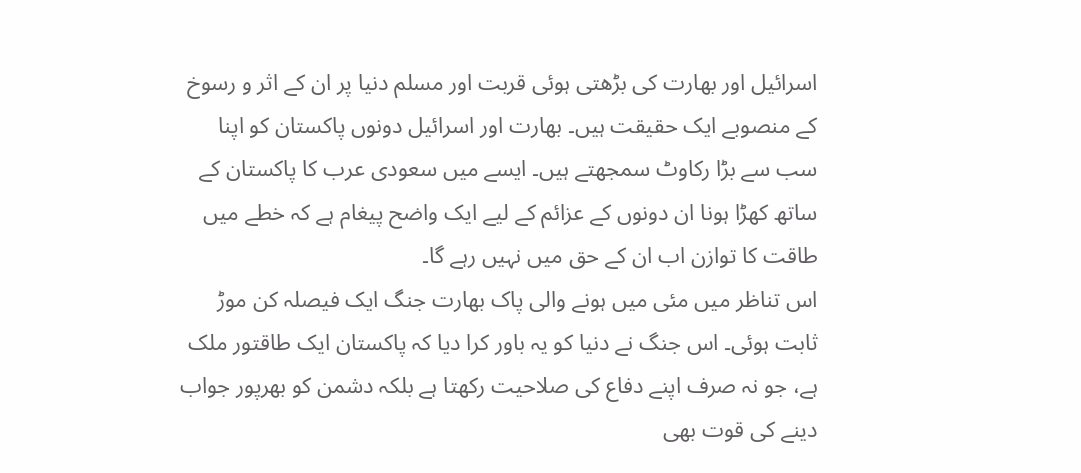اسرائیل اور بھارت کی بڑھتی ہوئی قربت اور مسلم دنیا پر ان کے اثر و رسوخ کے منصوبے ایک حقیقت ہیں۔ بھارت اور اسرائیل دونوں پاکستان کو اپنا سب سے بڑا رکاوٹ سمجھتے ہیں۔ ایسے میں سعودی عرب کا پاکستان کے ساتھ کھڑا ہونا ان دونوں کے عزائم کے لیے ایک واضح پیغام ہے کہ خطے میں طاقت کا توازن اب ان کے حق میں نہیں رہے گا۔
اس تناظر میں مئی میں ہونے والی پاک بھارت جنگ ایک فیصلہ کن موڑ ثابت ہوئی۔ اس جنگ نے دنیا کو یہ باور کرا دیا کہ پاکستان ایک طاقتور ملک ہے، جو نہ صرف اپنے دفاع کی صلاحیت رکھتا ہے بلکہ دشمن کو بھرپور جواب دینے کی قوت بھی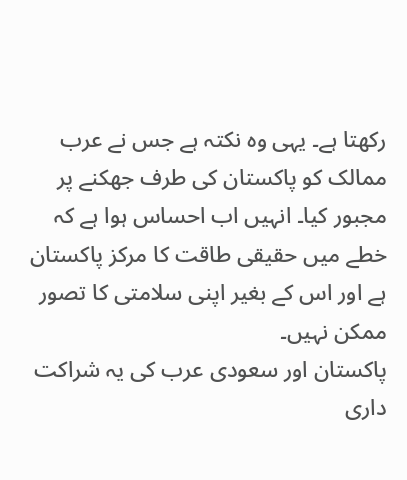رکھتا ہے۔ یہی وہ نکتہ ہے جس نے عرب ممالک کو پاکستان کی طرف جھکنے پر مجبور کیا۔ انہیں اب احساس ہوا ہے کہ خطے میں حقیقی طاقت کا مرکز پاکستان ہے اور اس کے بغیر اپنی سلامتی کا تصور ممکن نہیں۔
پاکستان اور سعودی عرب کی یہ شراکت داری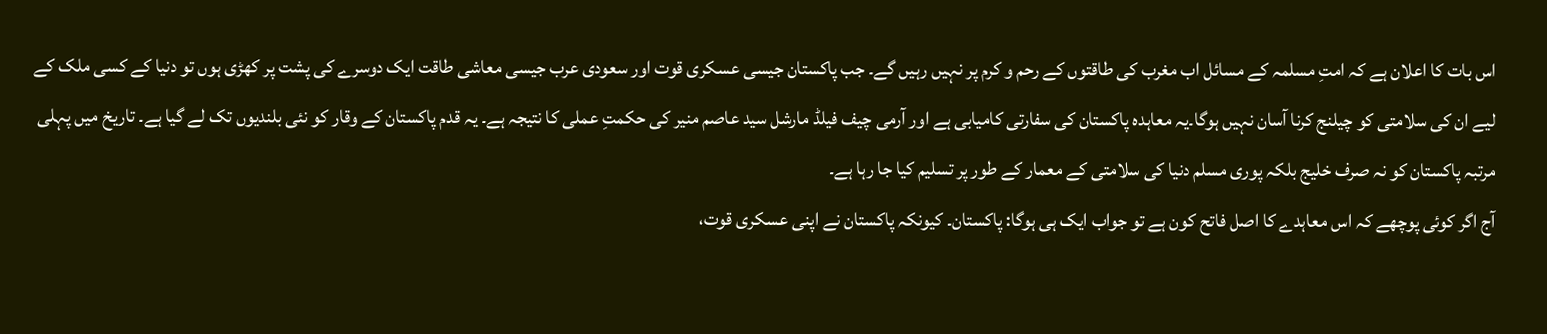اس بات کا اعلان ہے کہ امتِ مسلمہ کے مسائل اب مغرب کی طاقتوں کے رحم و کرم پر نہیں رہیں گے۔ جب پاکستان جیسی عسکری قوت اور سعودی عرب جیسی معاشی طاقت ایک دوسرے کی پشت پر کھڑی ہوں تو دنیا کے کسی ملک کے لیے ان کی سلامتی کو چیلنج کرنا آسان نہیں ہوگا۔یہ معاہدہ پاکستان کی سفارتی کامیابی ہے اور آرمی چیف فیلڈ مارشل سید عاصم منیر کی حکمتِ عملی کا نتیجہ ہے۔ یہ قدم پاکستان کے وقار کو نئی بلندیوں تک لے گیا ہے۔ تاریخ میں پہلی مرتبہ پاکستان کو نہ صرف خلیج بلکہ پوری مسلم دنیا کی سلامتی کے معمار کے طور پر تسلیم کیا جا رہا ہے۔
آج اگر کوئی پوچھے کہ اس معاہدے کا اصل فاتح کون ہے تو جواب ایک ہی ہوگا: پاکستان۔ کیونکہ پاکستان نے اپنی عسکری قوت،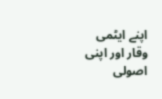اپنے ایٹمی وقار اور اپنی اصولی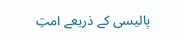پالیسی کے ذریعے امتِ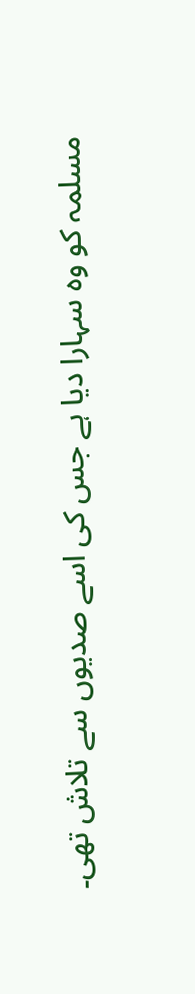مسلمہ کو وہ سہارا دیا ہے جس کی اسے صدیوں سے تلاش تھی۔